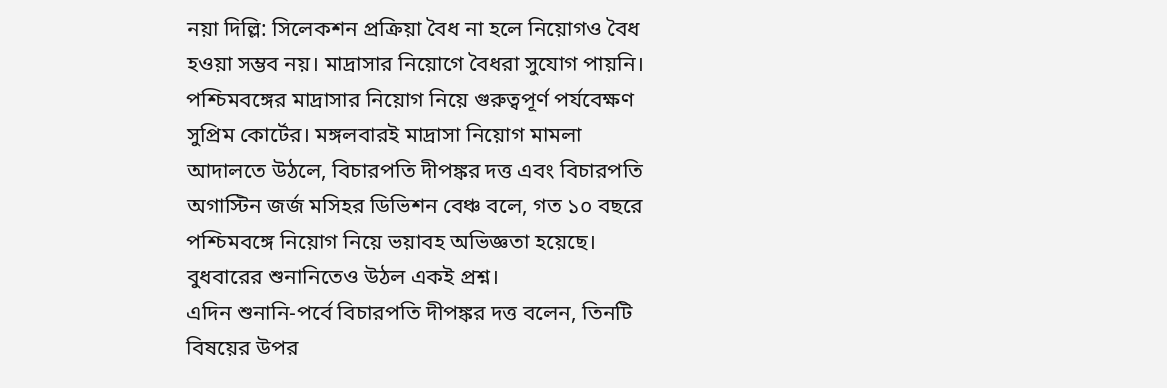নয়া দিল্লি: সিলেকশন প্রক্রিয়া বৈধ না হলে নিয়োগও বৈধ হওয়া সম্ভব নয়। মাদ্রাসার নিয়োগে বৈধরা সুযোগ পায়নি। পশ্চিমবঙ্গের মাদ্রাসার নিয়োগ নিয়ে গুরুত্বপূর্ণ পর্যবেক্ষণ সুপ্রিম কোর্টের। মঙ্গলবারই মাদ্রাসা নিয়োগ মামলা আদালতে উঠলে, বিচারপতি দীপঙ্কর দত্ত এবং বিচারপতি অগাস্টিন জর্জ মসিহর ডিভিশন বেঞ্চ বলে, গত ১০ বছরে পশ্চিমবঙ্গে নিয়োগ নিয়ে ভয়াবহ অভিজ্ঞতা হয়েছে। বুধবারের শুনানিতেও উঠল একই প্রশ্ন।
এদিন শুনানি-পর্বে বিচারপতি দীপঙ্কর দত্ত বলেন, তিনটি বিষয়ের উপর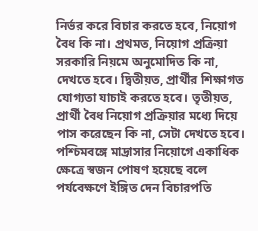নির্ভর করে বিচার করতে হবে, নিয়োগ বৈধ কি না। প্রথমত, নিয়োগ প্রক্রিয়া সরকারি নিয়মে অনুমোদিত কি না, দেখতে হবে। দ্বিতীয়ত, প্রার্থীর শিক্ষাগত যোগ্যতা যাচাই করতে হবে। তৃতীয়ত, প্রার্থী বৈধ নিয়োগ প্রক্রিয়ার মধ্যে দিয়ে পাস করেছেন কি না, সেটা দেখতে হবে।
পশ্চিমবঙ্গে মাদ্রাসার নিয়োগে একাধিক ক্ষেত্রে স্বজন পোষণ হয়েছে বলে পর্যবেক্ষণে ইঙ্গিত দেন বিচারপতি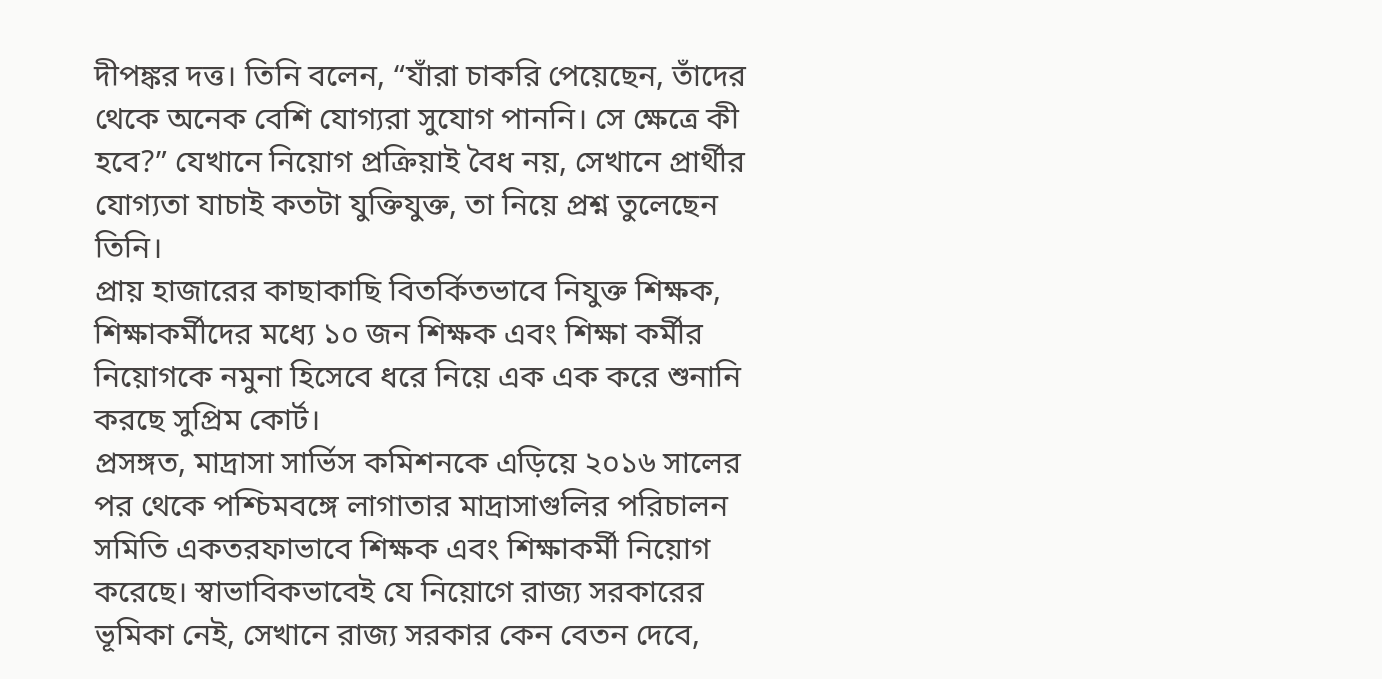দীপঙ্কর দত্ত। তিনি বলেন, “যাঁরা চাকরি পেয়েছেন, তাঁদের থেকে অনেক বেশি যোগ্যরা সুযোগ পাননি। সে ক্ষেত্রে কী হবে?” যেখানে নিয়োগ প্রক্রিয়াই বৈধ নয়, সেখানে প্রার্থীর যোগ্যতা যাচাই কতটা যুক্তিযুক্ত, তা নিয়ে প্রশ্ন তুলেছেন তিনি।
প্রায় হাজারের কাছাকাছি বিতর্কিতভাবে নিযুক্ত শিক্ষক, শিক্ষাকর্মীদের মধ্যে ১০ জন শিক্ষক এবং শিক্ষা কর্মীর নিয়োগকে নমুনা হিসেবে ধরে নিয়ে এক এক করে শুনানি করছে সুপ্রিম কোর্ট।
প্রসঙ্গত, মাদ্রাসা সার্ভিস কমিশনকে এড়িয়ে ২০১৬ সালের পর থেকে পশ্চিমবঙ্গে লাগাতার মাদ্রাসাগুলির পরিচালন সমিতি একতরফাভাবে শিক্ষক এবং শিক্ষাকর্মী নিয়োগ করেছে। স্বাভাবিকভাবেই যে নিয়োগে রাজ্য সরকারের ভূমিকা নেই, সেখানে রাজ্য সরকার কেন বেতন দেবে,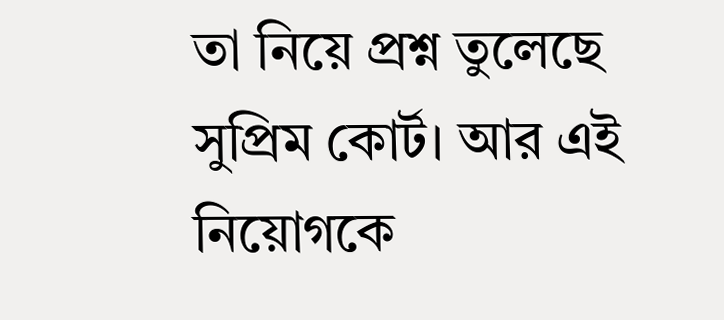তা নিয়ে প্রশ্ন তুলেছে সুপ্রিম কোর্ট। আর এই নিয়োগকে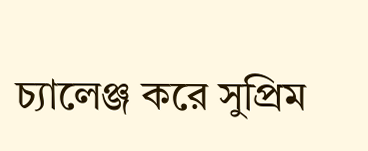চ্যালেঞ্জ করে সুপ্রিম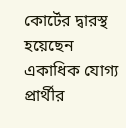কোর্টের দ্বারস্থ হয়েছেন একাধিক যোগ্য প্রার্থীর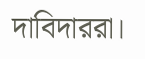দাবিদাররা।